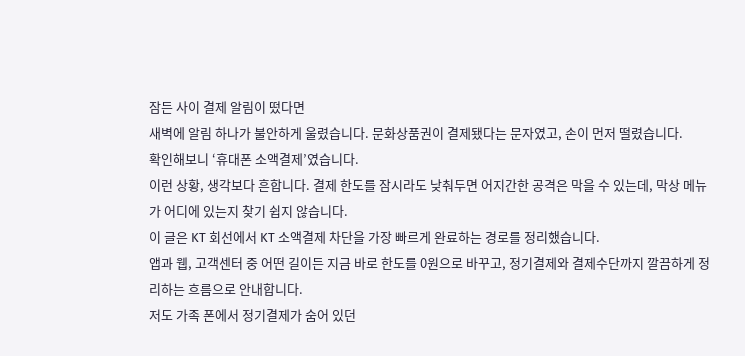잠든 사이 결제 알림이 떴다면
새벽에 알림 하나가 불안하게 울렸습니다. 문화상품권이 결제됐다는 문자였고, 손이 먼저 떨렸습니다.
확인해보니 ‘휴대폰 소액결제’였습니다.
이런 상황, 생각보다 흔합니다. 결제 한도를 잠시라도 낮춰두면 어지간한 공격은 막을 수 있는데, 막상 메뉴가 어디에 있는지 찾기 쉽지 않습니다.
이 글은 KT 회선에서 KT 소액결제 차단을 가장 빠르게 완료하는 경로를 정리했습니다.
앱과 웹, 고객센터 중 어떤 길이든 지금 바로 한도를 0원으로 바꾸고, 정기결제와 결제수단까지 깔끔하게 정리하는 흐름으로 안내합니다.
저도 가족 폰에서 정기결제가 숨어 있던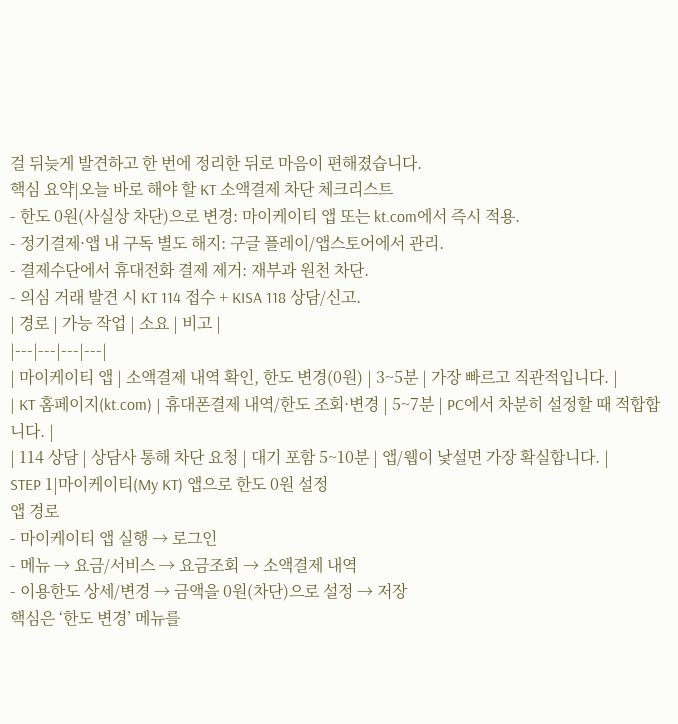걸 뒤늦게 발견하고 한 번에 정리한 뒤로 마음이 편해졌습니다.
핵심 요약|오늘 바로 해야 할 KT 소액결제 차단 체크리스트
- 한도 0원(사실상 차단)으로 변경: 마이케이티 앱 또는 kt.com에서 즉시 적용.
- 정기결제·앱 내 구독 별도 해지: 구글 플레이/앱스토어에서 관리.
- 결제수단에서 휴대전화 결제 제거: 재부과 원천 차단.
- 의심 거래 발견 시 KT 114 접수 + KISA 118 상담/신고.
| 경로 | 가능 작업 | 소요 | 비고 |
|---|---|---|---|
| 마이케이티 앱 | 소액결제 내역 확인, 한도 변경(0원) | 3~5분 | 가장 빠르고 직관적입니다. |
| KT 홈페이지(kt.com) | 휴대폰결제 내역/한도 조회·변경 | 5~7분 | PC에서 차분히 설정할 때 적합합니다. |
| 114 상담 | 상담사 통해 차단 요청 | 대기 포함 5~10분 | 앱/웹이 낯설면 가장 확실합니다. |
STEP 1|마이케이티(My KT) 앱으로 한도 0원 설정
앱 경로
- 마이케이티 앱 실행 → 로그인
- 메뉴 → 요금/서비스 → 요금조회 → 소액결제 내역
- 이용한도 상세/변경 → 금액을 0원(차단)으로 설정 → 저장
핵심은 ‘한도 변경’ 메뉴를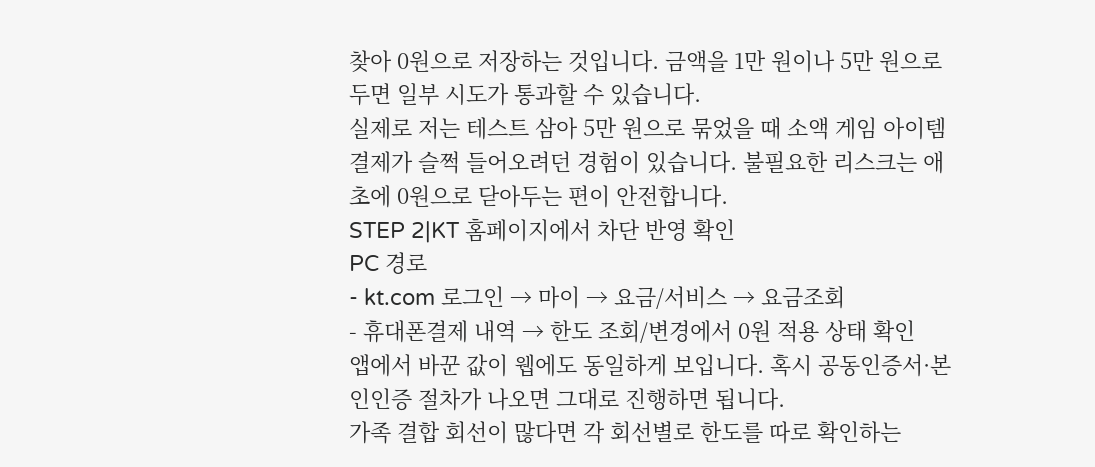찾아 0원으로 저장하는 것입니다. 금액을 1만 원이나 5만 원으로 두면 일부 시도가 통과할 수 있습니다.
실제로 저는 테스트 삼아 5만 원으로 묶었을 때 소액 게임 아이템 결제가 슬쩍 들어오려던 경험이 있습니다. 불필요한 리스크는 애초에 0원으로 닫아두는 편이 안전합니다.
STEP 2|KT 홈페이지에서 차단 반영 확인
PC 경로
- kt.com 로그인 → 마이 → 요금/서비스 → 요금조회
- 휴대폰결제 내역 → 한도 조회/변경에서 0원 적용 상태 확인
앱에서 바꾼 값이 웹에도 동일하게 보입니다. 혹시 공동인증서·본인인증 절차가 나오면 그대로 진행하면 됩니다.
가족 결합 회선이 많다면 각 회선별로 한도를 따로 확인하는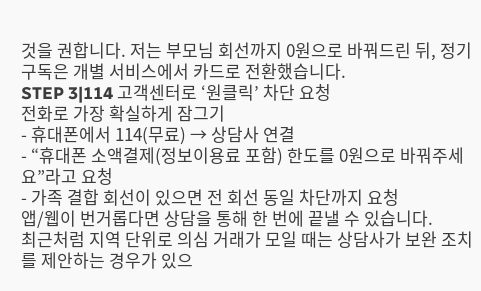것을 권합니다. 저는 부모님 회선까지 0원으로 바꿔드린 뒤, 정기구독은 개별 서비스에서 카드로 전환했습니다.
STEP 3|114 고객센터로 ‘원클릭’ 차단 요청
전화로 가장 확실하게 잠그기
- 휴대폰에서 114(무료) → 상담사 연결
- “휴대폰 소액결제(정보이용료 포함) 한도를 0원으로 바꿔주세요”라고 요청
- 가족 결합 회선이 있으면 전 회선 동일 차단까지 요청
앱/웹이 번거롭다면 상담을 통해 한 번에 끝낼 수 있습니다.
최근처럼 지역 단위로 의심 거래가 모일 때는 상담사가 보완 조치를 제안하는 경우가 있으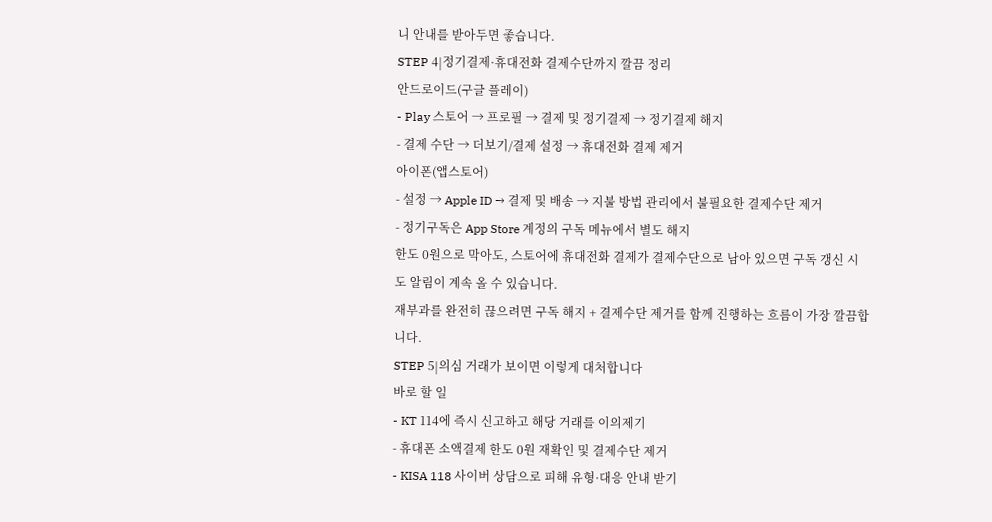니 안내를 받아두면 좋습니다.
STEP 4|정기결제·휴대전화 결제수단까지 깔끔 정리
안드로이드(구글 플레이)
- Play 스토어 → 프로필 → 결제 및 정기결제 → 정기결제 해지
- 결제 수단 → 더보기/결제 설정 → 휴대전화 결제 제거
아이폰(앱스토어)
- 설정 → Apple ID → 결제 및 배송 → 지불 방법 관리에서 불필요한 결제수단 제거
- 정기구독은 App Store 계정의 구독 메뉴에서 별도 해지
한도 0원으로 막아도, 스토어에 휴대전화 결제가 결제수단으로 남아 있으면 구독 갱신 시도 알림이 계속 올 수 있습니다.
재부과를 완전히 끊으려면 구독 해지 + 결제수단 제거를 함께 진행하는 흐름이 가장 깔끔합니다.
STEP 5|의심 거래가 보이면 이렇게 대처합니다
바로 할 일
- KT 114에 즉시 신고하고 해당 거래를 이의제기
- 휴대폰 소액결제 한도 0원 재확인 및 결제수단 제거
- KISA 118 사이버 상담으로 피해 유형·대응 안내 받기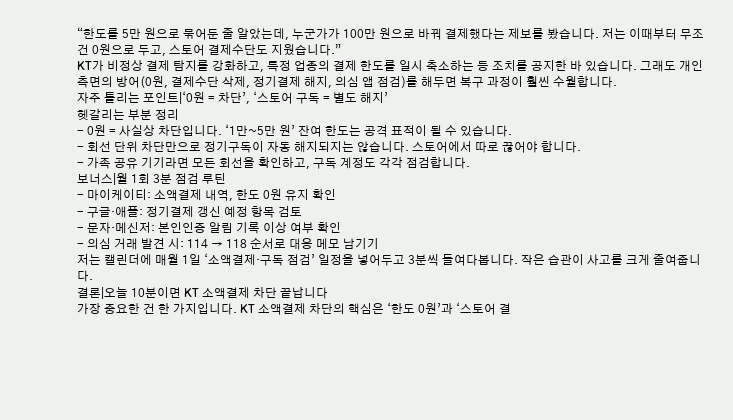“한도를 5만 원으로 묶어둔 줄 알았는데, 누군가가 100만 원으로 바꿔 결제했다는 제보를 봤습니다. 저는 이때부터 무조건 0원으로 두고, 스토어 결제수단도 지웠습니다.”
KT가 비정상 결제 탐지를 강화하고, 특정 업종의 결제 한도를 일시 축소하는 등 조치를 공지한 바 있습니다. 그래도 개인 측면의 방어(0원, 결제수단 삭제, 정기결제 해지, 의심 앱 점검)를 해두면 복구 과정이 훨씬 수월합니다.
자주 틀리는 포인트|‘0원 = 차단’, ‘스토어 구독 = 별도 해지’
헷갈리는 부분 정리
- 0원 = 사실상 차단입니다. ‘1만~5만 원’ 잔여 한도는 공격 표적이 될 수 있습니다.
- 회선 단위 차단만으로 정기구독이 자동 해지되지는 않습니다. 스토어에서 따로 끊어야 합니다.
- 가족 공유 기기라면 모든 회선을 확인하고, 구독 계정도 각각 점검합니다.
보너스|월 1회 3분 점검 루틴
- 마이케이티: 소액결제 내역, 한도 0원 유지 확인
- 구글·애플: 정기결제 갱신 예정 항목 검토
- 문자·메신저: 본인인증 알림 기록 이상 여부 확인
- 의심 거래 발견 시: 114 → 118 순서로 대응 메모 남기기
저는 캘린더에 매월 1일 ‘소액결제·구독 점검’ 일정을 넣어두고 3분씩 들여다봅니다. 작은 습관이 사고를 크게 줄여줍니다.
결론|오늘 10분이면 KT 소액결제 차단 끝납니다
가장 중요한 건 한 가지입니다. KT 소액결제 차단의 핵심은 ‘한도 0원’과 ‘스토어 결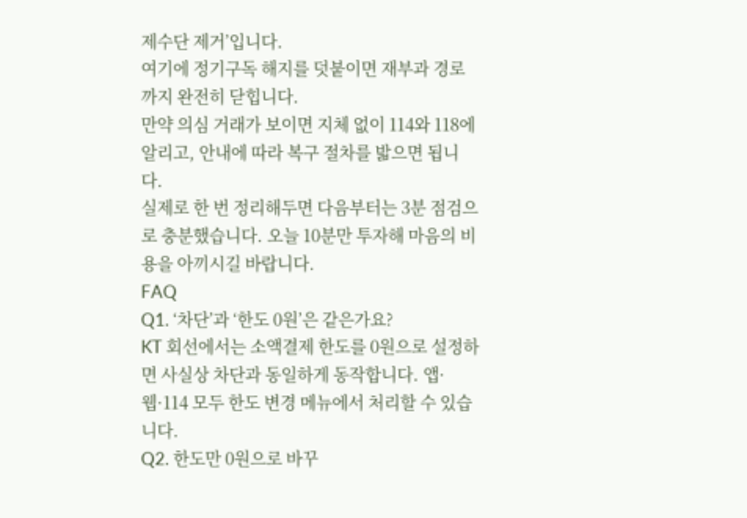제수단 제거’입니다.
여기에 정기구독 해지를 덧붙이면 재부과 경로까지 완전히 닫힙니다.
만약 의심 거래가 보이면 지체 없이 114와 118에 알리고, 안내에 따라 복구 절차를 밟으면 됩니다.
실제로 한 번 정리해두면 다음부터는 3분 점검으로 충분했습니다. 오늘 10분만 투자해 마음의 비용을 아끼시길 바랍니다.
FAQ
Q1. ‘차단’과 ‘한도 0원’은 같은가요?
KT 회선에서는 소액결제 한도를 0원으로 설정하면 사실상 차단과 동일하게 동작합니다. 앱·웹·114 모두 한도 변경 메뉴에서 처리할 수 있습니다.
Q2. 한도만 0원으로 바꾸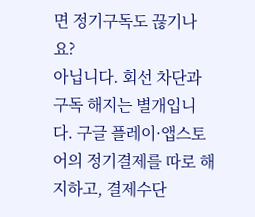면 정기구독도 끊기나요?
아닙니다. 회선 차단과 구독 해지는 별개입니다. 구글 플레이·앱스토어의 정기결제를 따로 해지하고, 결제수단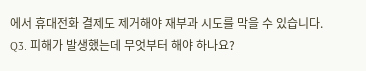에서 휴대전화 결제도 제거해야 재부과 시도를 막을 수 있습니다.
Q3. 피해가 발생했는데 무엇부터 해야 하나요?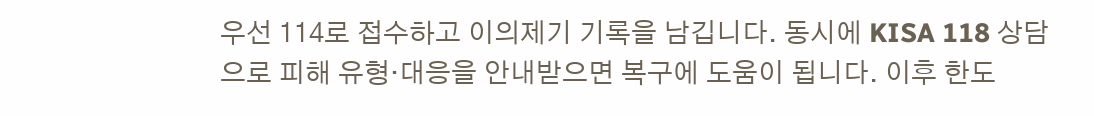우선 114로 접수하고 이의제기 기록을 남깁니다. 동시에 KISA 118 상담으로 피해 유형·대응을 안내받으면 복구에 도움이 됩니다. 이후 한도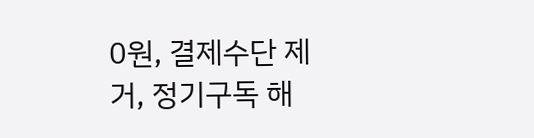0원, 결제수단 제거, 정기구독 해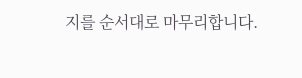지를 순서대로 마무리합니다.